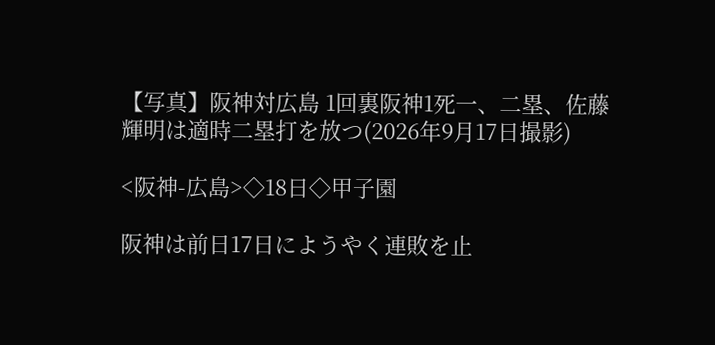【写真】阪神対広島 1回裏阪神1死一、二塁、佐藤輝明は適時二塁打を放つ(2026年9月17日撮影)

<阪神-広島>◇18日◇甲子園

阪神は前日17日にようやく連敗を止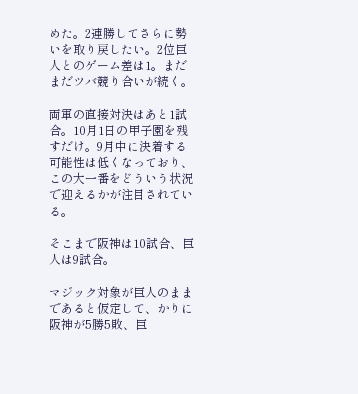めた。2連勝してさらに勢いを取り戻したい。2位巨人とのゲーム差は1。まだまだツバ競り合いが続く。

両軍の直接対決はあと1試合。10月1日の甲子園を残すだけ。9月中に決着する可能性は低くなっており、この大一番をどういう状況で迎えるかが注目されている。

そこまで阪神は10試合、巨人は9試合。

マジック対象が巨人のままであると仮定して、かりに阪神が5勝5敗、巨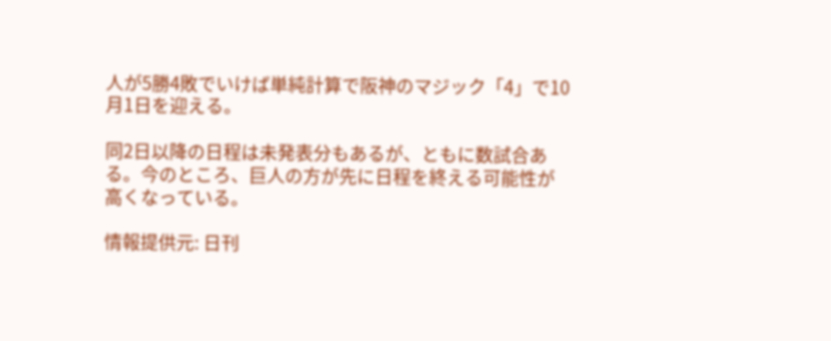人が5勝4敗でいけば単純計算で阪神のマジック「4」で10月1日を迎える。

同2日以降の日程は未発表分もあるが、ともに数試合ある。今のところ、巨人の方が先に日程を終える可能性が高くなっている。

情報提供元: 日刊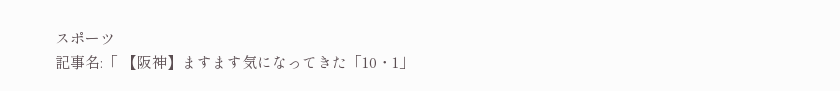スポーツ
記事名:「 【阪神】ますます気になってきた「10・1」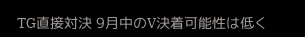TG直接対決 9月中のV決着可能性は低く